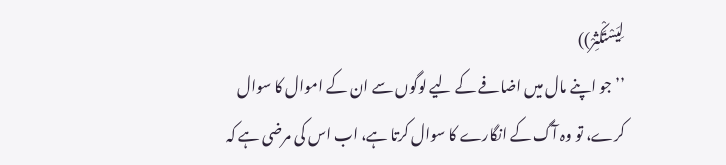لِیَسْتَکْثِرْ))
’’جو اپنے مال میں اضافے کے لیے لوگوں سے ان کے اموال کا سوال کرے، تو وہ آگ کے انگارے کا سوال کرتا ہے، اب اس کی مرضی ہے کہ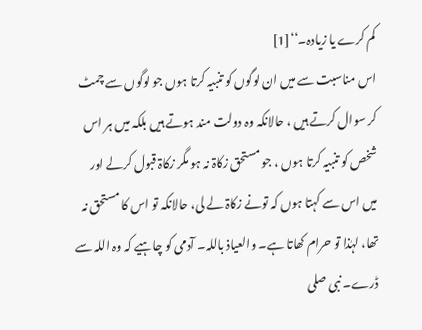کم کرے یا زیادہ۔‘‘[1]
اس مناسبت سے میں ان لوگوں کو تنبیہ کرتا ہوں جو لوگوں سے چمٹ کر سوال کرتے ہیں ، حالانکہ وہ دولت مند ہوتے ہیں بلکہ میں ہر اس شخص کو تنبیہ کرتا ہوں ، جو مستحق زکاۃ نہ ہو مگر زکاۃ قبول کرلے اور میں اس سے کہتا ہوں کہ تونے زکاۃ لے لی، حالانکہ تو اس کا مستحق نہ تھا، لہٰذا تو حرام کھاتا ہے۔ والعیاذ باللہ۔ آدمی کو چاہیے کہ وہ اللہ سے ڈرے۔ نبی صلی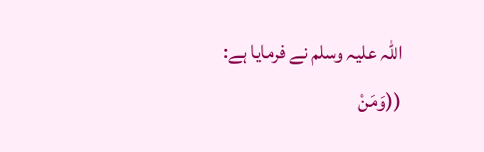اللہ علیہ وسلم نے فرمایا ہے:
((وَمَنْ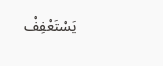یَسْتَعْفِفْ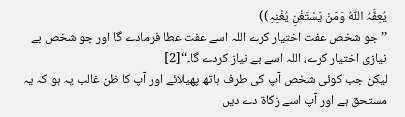یُعِفَّہُ اللّٰہُ وَمَنْ یَسْتَغْنِ یُغْنِہِ))
’’جو شخص عفت اختیار کرے اللہ اسے عفت عطا فرمادے گا اور جو شخص بے نیازی اختیار کرے، اللہ اسے بے نیاز کردے گا۔‘‘[2]
لیکن جب کوئی شخص آپ کی طرف ہاتھ پھیلائے اور آپ کا ظن غالب یہ ہو کہ یہ مستحق ہے اور آپ اسے زکاۃ دے دیں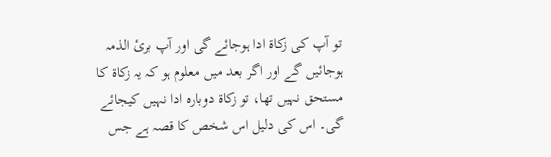تو آپ کی زکاۃ ادا ہوجائے گی اور آپ بریٔ الذمہ ہوجائیں گے اور اگر بعد میں معلوم ہو کہ یہ زکاۃ کا مستحق نہیں تھا، تو زکاۃ دوبارہ ادا نہیں کیجائے گی۔ اس کی دلیل اس شخص کا قصہ ہے جس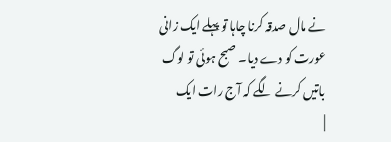نے مال صدقہ کرنا چاہا تو پہلے ایک زانی عورت کو دے دیا۔ صبح ہوئی تو لوگ باتیں کرنے لگے کہ آج رات ایک
|